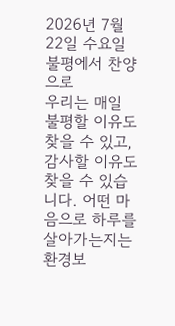2026년 7월 22일 수요일
불평에서 찬양으로
우리는 매일 불평할 이유도 찾을 수 있고, 감사할 이유도 찾을 수 있습니다. 어떤 마음으로 하루를 살아가는지는 환경보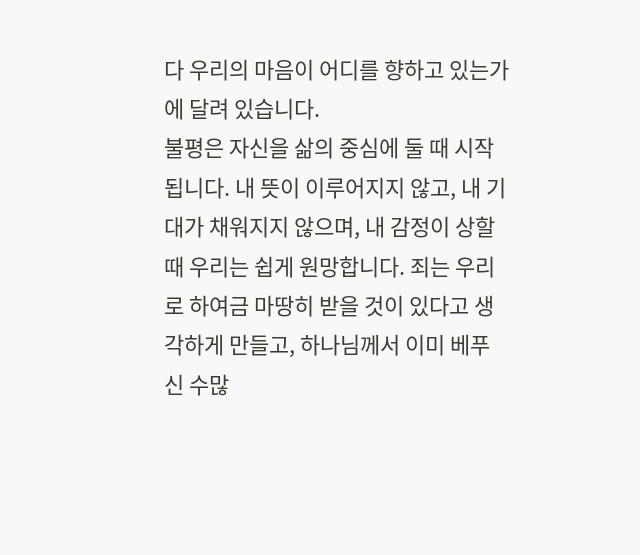다 우리의 마음이 어디를 향하고 있는가에 달려 있습니다.
불평은 자신을 삶의 중심에 둘 때 시작됩니다. 내 뜻이 이루어지지 않고, 내 기대가 채워지지 않으며, 내 감정이 상할 때 우리는 쉽게 원망합니다. 죄는 우리로 하여금 마땅히 받을 것이 있다고 생각하게 만들고, 하나님께서 이미 베푸신 수많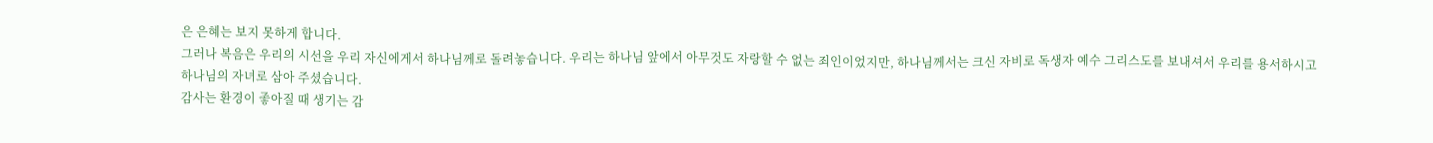은 은혜는 보지 못하게 합니다.
그러나 복음은 우리의 시선을 우리 자신에게서 하나님께로 돌려놓습니다. 우리는 하나님 앞에서 아무것도 자랑할 수 없는 죄인이었지만, 하나님께서는 크신 자비로 독생자 예수 그리스도를 보내셔서 우리를 용서하시고 하나님의 자녀로 삼아 주셨습니다.
감사는 환경이 좋아질 때 생기는 감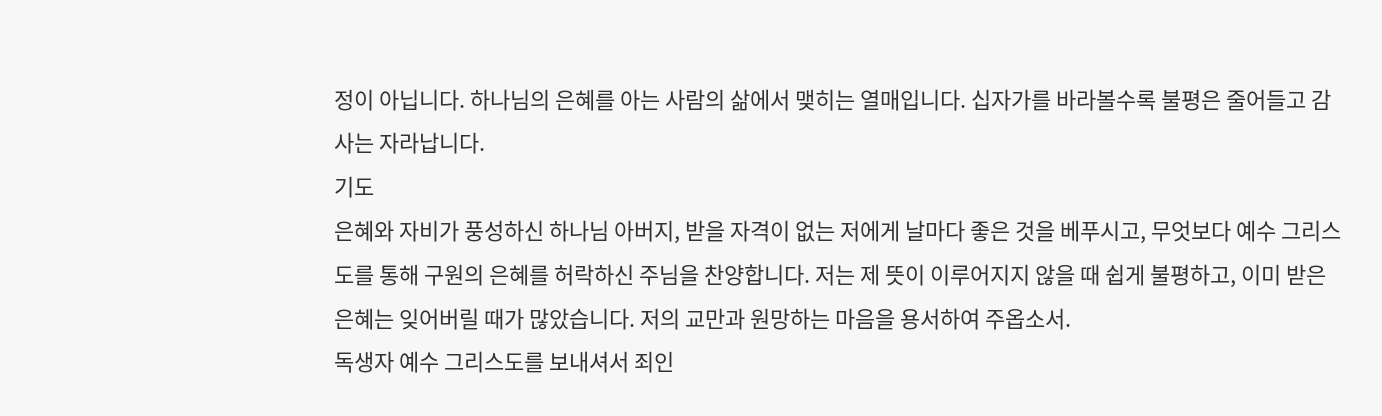정이 아닙니다. 하나님의 은혜를 아는 사람의 삶에서 맺히는 열매입니다. 십자가를 바라볼수록 불평은 줄어들고 감사는 자라납니다.
기도
은혜와 자비가 풍성하신 하나님 아버지, 받을 자격이 없는 저에게 날마다 좋은 것을 베푸시고, 무엇보다 예수 그리스도를 통해 구원의 은혜를 허락하신 주님을 찬양합니다. 저는 제 뜻이 이루어지지 않을 때 쉽게 불평하고, 이미 받은 은혜는 잊어버릴 때가 많았습니다. 저의 교만과 원망하는 마음을 용서하여 주옵소서.
독생자 예수 그리스도를 보내셔서 죄인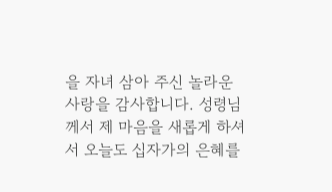을 자녀 삼아 주신 놀라운 사랑을 감사합니다. 성령님께서 제 마음을 새롭게 하셔서 오늘도 십자가의 은혜를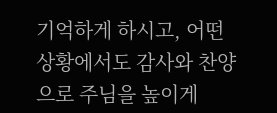기억하게 하시고, 어떤 상황에서도 감사와 찬양으로 주님을 높이게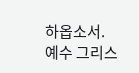하옵소서.
예수 그리스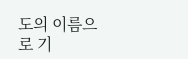도의 이름으로 기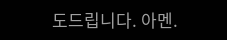도드립니다. 아멘.